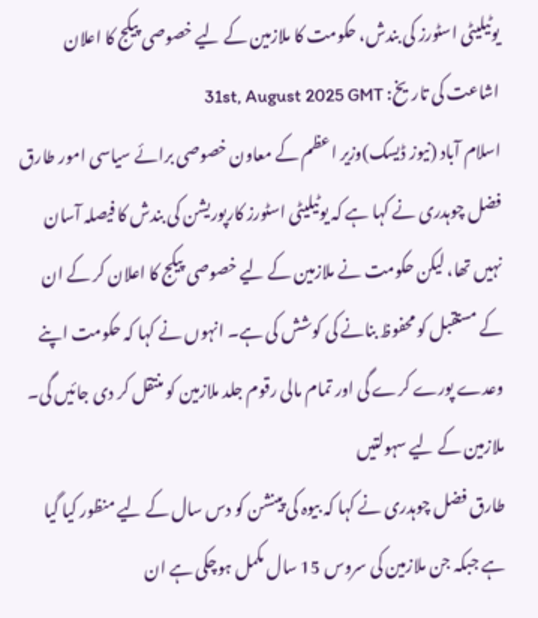یوٹیلیٹی اسٹورز کی بندش، حکومت کا ملازمین کے لیے خصوصی پیکج کا اعلان
اشاعت کی تاریخ: 31st, August 2025 GMT
اسلام آباد (نیوز ڈیسک)وزیر اعظم کے معاون خصوصی برائے سیاسی امور طارق فضل چوہدری نے کہا ہے کہ یوٹیلیٹی اسٹورز کارپوریشن کی بندش کا فیصلہ آسان نہیں تھا، لیکن حکومت نے ملازمین کے لیے خصوصی پیکج کا اعلان کر کے ان کے مستقبل کو محفوظ بنانے کی کوشش کی ہے۔ انہوں نے کہا کہ حکومت اپنے وعدے پورے کرے گی اور تمام مالی رقوم جلد ملازمین کو منتقل کر دی جائیں گی۔
ملازمین کے لیے سہولتیں
طارق فضل چوہدری نے کہا کہ بیوہ کی پینشن کو دس سال کے لیے منظور کیا گیا ہے جبکہ جن ملازمین کی سروس 15 سال مکمل ہوچکی ہے ان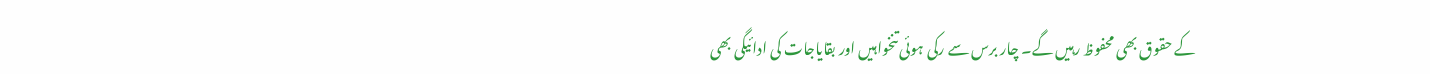کے حقوق بھی محفوظ رہیں گے۔ چار برس سے رکی ہوئی تنخواہیں اور بقایاجات کی ادائیگی بھی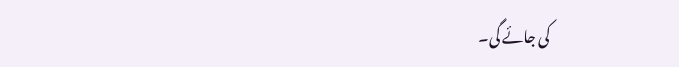کی جائے گی۔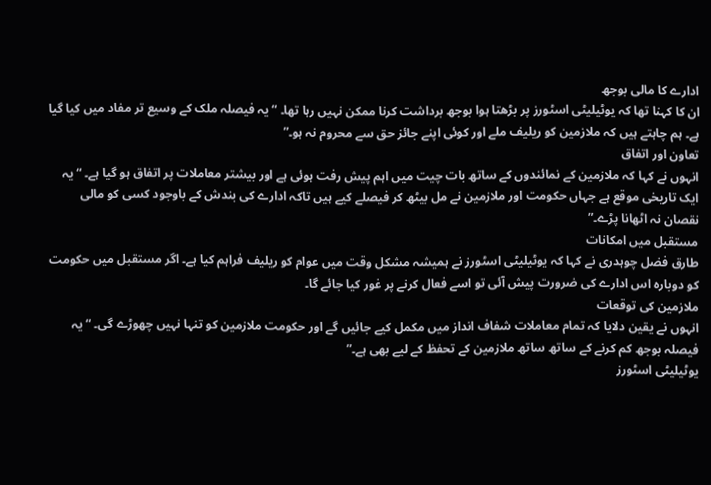ادارے کا مالی بوجھ
ان کا کہنا تھا کہ یوٹیلیٹی اسٹورز پر بڑھتا ہوا بوجھ برداشت کرنا ممکن نہیں رہا تھا۔ “یہ فیصلہ ملک کے وسیع تر مفاد میں کیا گیا ہے۔ ہم چاہتے ہیں کہ ملازمین کو ریلیف ملے اور کوئی اپنے جائز حق سے محروم نہ ہو۔”
تعاون اور اتفاق
انہوں نے کہا کہ ملازمین کے نمائندوں کے ساتھ بات چیت میں اہم پیش رفت ہوئی ہے اور بیشتر معاملات پر اتفاق ہو گیا ہے۔ “یہ ایک تاریخی موقع ہے جہاں حکومت اور ملازمین نے مل بیٹھ کر فیصلے کیے ہیں تاکہ ادارے کی بندش کے باوجود کسی کو مالی نقصان نہ اٹھانا پڑے۔”
مستقبل میں امکانات
طارق فضل چوہدری نے کہا کہ یوٹیلیٹی اسٹورز نے ہمیشہ مشکل وقت میں عوام کو ریلیف فراہم کیا ہے۔ اگر مستقبل میں حکومت کو دوبارہ اس ادارے کی ضرورت پیش آئی تو اسے فعال کرنے پر غور کیا جائے گا۔
ملازمین کی توقعات
انہوں نے یقین دلایا کہ تمام معاملات شفاف انداز میں مکمل کیے جائیں گے اور حکومت ملازمین کو تنہا نہیں چھوڑے گی۔ “یہ فیصلہ بوجھ کم کرنے کے ساتھ ساتھ ملازمین کے تحفظ کے لیے بھی ہے۔”
یوٹیلیٹی اسٹورز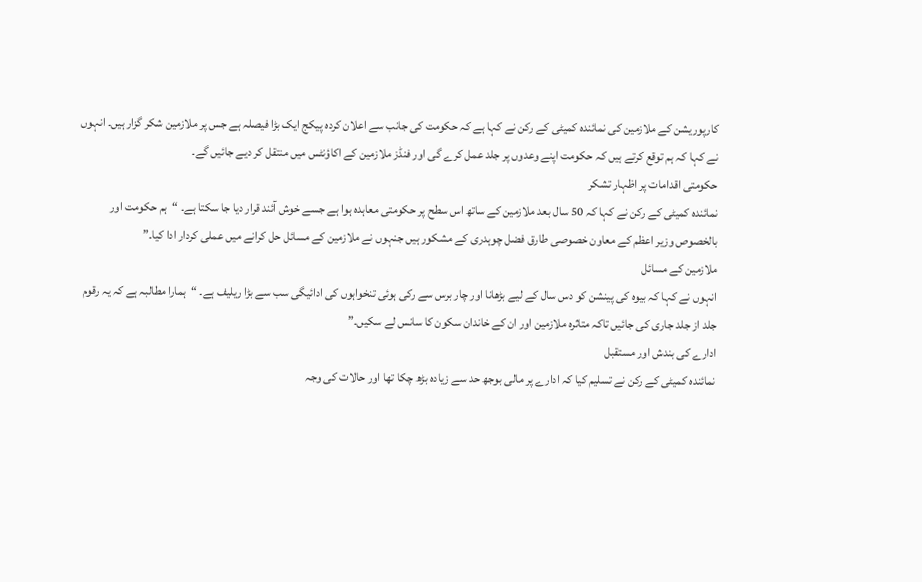کارپوریشن کے ملازمین کی نمائندہ کمیٹی کے رکن نے کہا ہے کہ حکومت کی جانب سے اعلان کردہ پیکج ایک بڑا فیصلہ ہے جس پر ملازمین شکر گزار ہیں۔ انہوں نے کہا کہ ہم توقع کرتے ہیں کہ حکومت اپنے وعدوں پر جلد عمل کرے گی اور فنڈز ملازمین کے اکاؤنٹس میں منتقل کر دیے جائیں گے۔
حکومتی اقدامات پر اظہار تشکر
نمائندہ کمیٹی کے رکن نے کہا کہ 50 سال بعد ملازمین کے ساتھ اس سطح پر حکومتی معاہدہ ہوا ہے جسے خوش آئند قرار دیا جا سکتا ہے۔ “ہم حکومت اور بالخصوص وزیر اعظم کے معاون خصوصی طارق فضل چوہدری کے مشکور ہیں جنہوں نے ملازمین کے مسائل حل کرانے میں عملی کردار ادا کیا۔”
ملازمین کے مسائل
انہوں نے کہا کہ بیوہ کی پینشن کو دس سال کے لیے بڑھانا اور چار برس سے رکی ہوئی تنخواہوں کی ادائیگی سب سے بڑا ریلیف ہے۔ “ہمارا مطالبہ ہے کہ یہ رقوم جلد از جلد جاری کی جائیں تاکہ متاثرہ ملازمین اور ان کے خاندان سکون کا سانس لے سکیں۔”
ادارے کی بندش اور مستقبل
نمائندہ کمیٹی کے رکن نے تسلیم کیا کہ ادارے پر مالی بوجھ حد سے زیادہ بڑھ چکا تھا اور حالات کی وجہ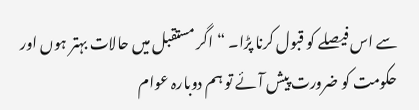سے اس فیصلے کو قبول کرنا پڑا۔ “اگر مستقبل میں حالات بہتر ہوں اور حکومت کو ضرورت پیش آئے تو ہم دوبارہ عوام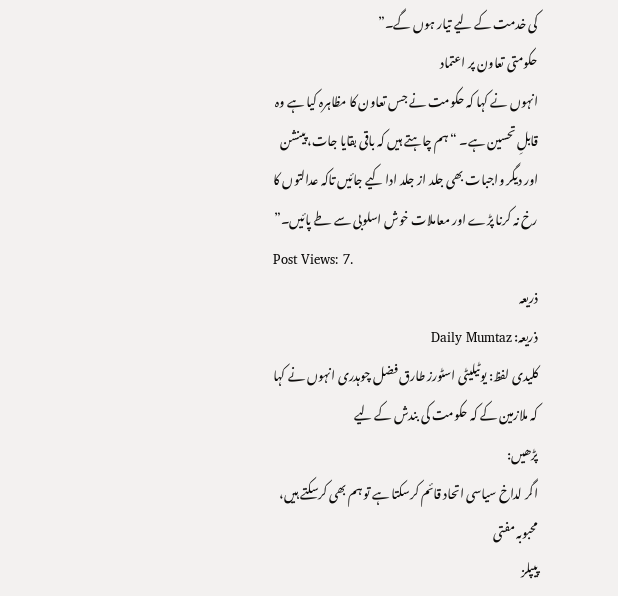کی خدمت کے لیے تیار ہوں گے۔”
حکومتی تعاون پر اعتماد
انہوں نے کہا کہ حکومت نے جس تعاون کا مظاہرہ کیا ہے وہ قابلِ تحسین ہے۔ “ہم چاہتے ہیں کہ باقی بقایا جات، پینشن اور دیگر واجبات بھی جلد از جلد ادا کیے جائیں تاکہ عدالتوں کا رخ نہ کرنا پڑے اور معاملات خوش اسلوبی سے طے پائیں۔”
Post Views: 7.
ذریعہ
ذریعہ: Daily Mumtaz
کلیدی لفظ: یوٹیلیٹی اسٹورز طارق فضل چوہدری انہوں نے کہا کہ ملازمین کے کہ حکومت کی بندش کے لیے
پڑھیں:
اگر لداخ سیاسی اتحاد قائم کرسکتا ہے تو ہم بھی کرسکتے ہیں، محبوبہ مفتی
پیپلز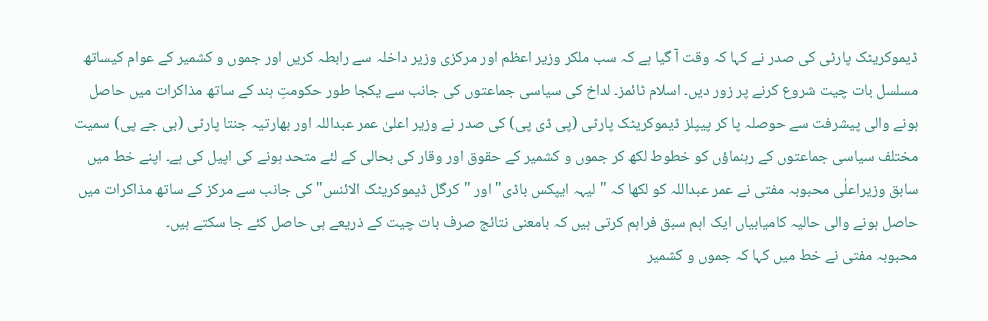ڈیموکریٹک پارٹی کی صدر نے کہا کہ وقت آ گیا ہے کہ سب ملکر وزیر اعظم اور مرکزی وزیر داخلہ سے رابطہ کریں اور جموں و کشمیر کے عوام کیساتھ مسلسل بات چیت شروع کرنے پر زور دیں۔ اسلام ٹائمز۔ لداخ کی سیاسی جماعتوں کی جانب سے یکجا طور حکومتِ ہند کے ساتھ مذاکرات میں حاصل ہونے والی پیشرفت سے حوصلہ پا کر پیپلز ڈیموکریٹک پارٹی (پی ڈی پی) کی صدر نے وزیر اعلیٰ عمر عبداللہ اور بھارتیہ جنتا پارٹی (بی جے پی) سمیت مختلف سیاسی جماعتوں کے رہنماؤں کو خطوط لکھ کر جموں و کشمیر کے حقوق اور وقار کی بحالی کے لئے متحد ہونے کی اپیل کی ہے۔ اپنے خط میں سابق وزیراعلٰی محبوبہ مفتی نے عمر عبداللہ کو لکھا کہ "لیہہ ایپکس باڈی" اور "کرگل ڈیموکریٹک الائنس" کی جانب سے مرکز کے ساتھ مذاکرات میں حاصل ہونے والی حالیہ کامیابیاں ایک اہم سبق فراہم کرتی ہیں کہ بامعنی نتائج صرف بات چیت کے ذریعے ہی حاصل کئے جا سکتے ہیں۔
محبوبہ مفتی نے خط میں کہا کہ جموں و کشمیر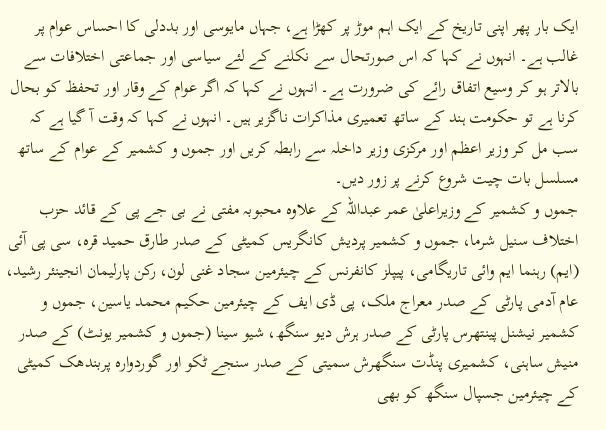ایک بار پھر اپنی تاریخ کے ایک اہم موڑ پر کھڑا ہے، جہاں مایوسی اور بددلی کا احساس عوام پر غالب ہے۔ انہوں نے کہا کہ اس صورتحال سے نکلنے کے لئے سیاسی اور جماعتی اختلافات سے بالاتر ہو کر وسیع اتفاق رائے کی ضرورت ہے۔ انہوں نے کہا کہ اگر عوام کے وقار اور تحفظ کو بحال کرنا ہے تو حکومت ہند کے ساتھ تعمیری مذاکرات ناگزیر ہیں۔ انہوں نے کہا کہ وقت آ گیا ہے کہ سب مل کر وزیر اعظم اور مرکزی وزیر داخلہ سے رابطہ کریں اور جموں و کشمیر کے عوام کے ساتھ مسلسل بات چیت شروع کرنے پر زور دیں۔
جموں و کشمیر کے وزیراعلیٰ عمر عبداللہ کے علاوہ محبوبہ مفتی نے بی جے پی کے قائد حزب اختلاف سنیل شرما، جموں و کشمیر پردیش کانگریس کمیٹی کے صدر طارق حمید قرہ، سی پی آئی (ایم) رہنما ایم وائی تاریگامی، پیپلز کانفرنس کے چیئرمین سجاد غنی لون، رکن پارلیمان انجینئر رشید، عام آدمی پارٹی کے صدر معراج ملک، پی ڈی ایف کے چیئرمین حکیم محمد یاسین، جموں و کشمیر نیشنل پینتھرس پارٹی کے صدر ہرش دیو سنگھ، شیو سینا (جموں و کشمیر یونٹ) کے صدر منیش ساہنی، کشمیری پنڈت سنگھرش سمیتی کے صدر سنجے ٹکو اور گوردوارہ پربندھک کمیٹی کے چیئرمین جسپال سنگھ کو بھی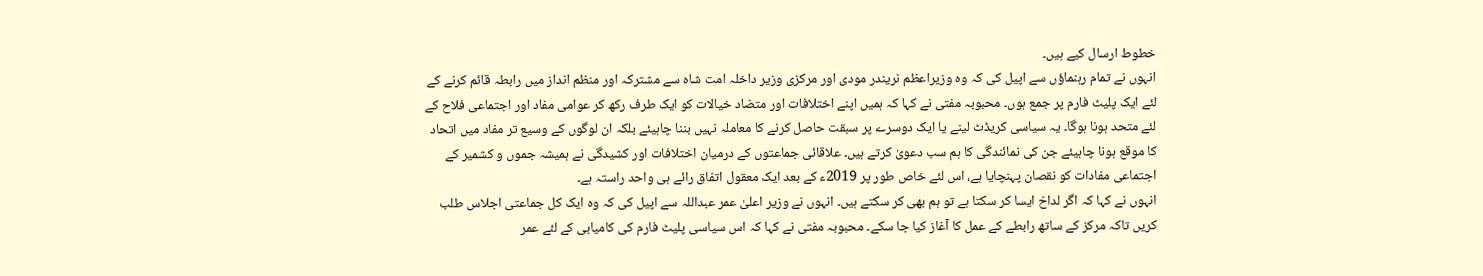خطوط ارسال کیے ہیں۔
انہوں نے تمام رہنماؤں سے اپیل کی کہ وہ وزیراعظم نریندر مودی اور مرکزی وزیر داخلہ امت شاہ سے مشترکہ اور منظم انداز میں رابطہ قائم کرنے کے لئے ایک پلیٹ فارم پر جمع ہوں۔ محبوبہ مفتی نے کہا کہ ہمیں اپنے اختلافات اور متضاد خیالات کو ایک طرف رکھ کر عوامی مفاد اور اجتماعی فلاح کے لئے متحد ہونا ہوگا۔ یہ سیاسی کریڈٹ لینے یا ایک دوسرے پر سبقت حاصل کرنے کا معاملہ نہیں بننا چاہیئے بلکہ ان لوگوں کے وسیع تر مفاد میں اتحاد کا موقع ہونا چاہیئے جن کی نمائندگی کا ہم سب دعویٰ کرتے ہیں۔ علاقائی جماعتوں کے درمیان اختلافات اور کشیدگی نے ہمیشہ جموں و کشمیر کے اجتماعی مفادات کو نقصان پہنچایا ہے، اس لئے خاص طور پر 2019ء کے بعد ایک معقول اتفاق رائے ہی واحد راستہ ہے۔
انہوں نے کہا کہ اگر لداخ ایسا کر سکتا ہے تو ہم بھی کر سکتے ہیں۔ انہوں نے وزیر اعلیٰ عمر عبداللہ سے اپیل کی کہ وہ ایک کل جماعتی اجلاس طلب کریں تاکہ مرکز کے ساتھ رابطے کے عمل کا آغاز کیا جا سکے۔ محبوبہ مفتی نے کہا کہ اس سیاسی پلیٹ فارم کی کامیابی کے لئے عمر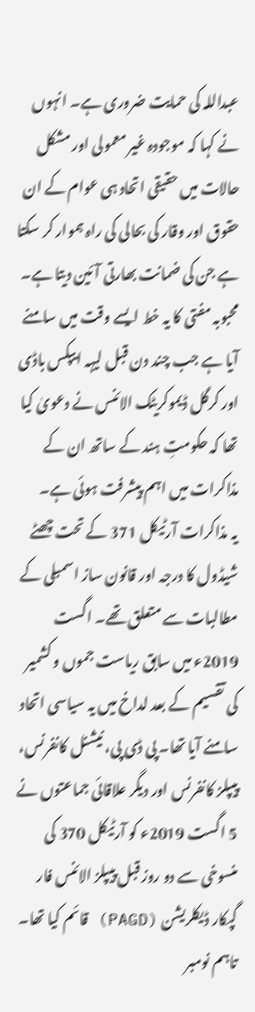عبداللہ کی حمایت ضروری ہے۔ انہوں نے کہا کہ موجودہ غیر معمولی اور مشکل حالات میں حقیقی اتحاد ہی عوام کے ان حقوق اور وقار کی بحالی کی راہ ہموار کر سکتا ہے جن کی ضمانت بھارتی آئین دیتا ہے۔ محبوبہ مفتی کا یہ خط ایسے وقت میں سامنے آیا ہے جب چند دن قبل لیہہ ایپکس باڈی اور کرگل ڈیموکریٹک الائنس نے دعویٰ کیا تھا کہ حکومتِ ہند کے ساتھ ان کے مذاکرات میں اہم پیشرفت ہوئی ہے۔
یہ مذاکرات آرٹیکل 371 کے تحت چھٹے شیڈول کا درجہ اور قانون ساز اسمبلی کے مطالبات سے متعلق تھے۔ اگست 2019ء میں سابق ریاست جموں و کشمیر کی تقسیم کے بعد لداخ میں یہ سیاسی اتحاد سامنے آیا تھا۔ پی ڈی پی، نیشنل کانفرنس، پیپلز کانفرنس اور دیگر علاقائی جماعتوں نے 5 اگست 2019ء کو آرٹیکل 370 کی منسوخی سے دو روز قبل پیپلز الائنس فار گپکار ڈیکلریشن (PAGD) قائم کیا تھا۔ تاہم نومبر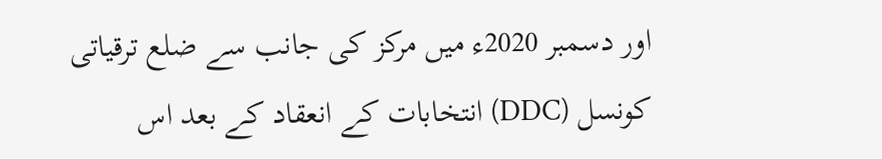اور دسمبر 2020ء میں مرکز کی جانب سے ضلع ترقیاتی کونسل (DDC) انتخابات کے انعقاد کے بعد اس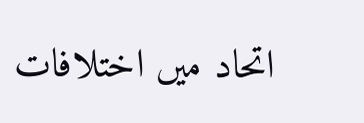اتحاد میں اختلافات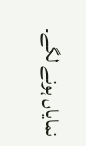نمایاں ہونے لگے۔